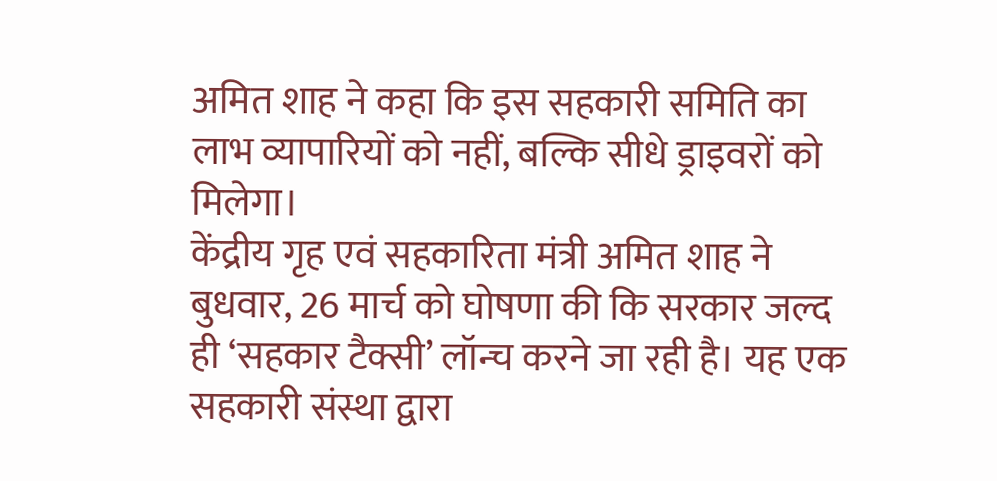अमित शाह ने कहा कि इस सहकारी समिति का लाभ व्यापारियों को नहीं, बल्कि सीधे ड्राइवरों को मिलेगा।
केंद्रीय गृह एवं सहकारिता मंत्री अमित शाह ने बुधवार, 26 मार्च को घोषणा की कि सरकार जल्द ही ‘सहकार टैक्सी’ लॉन्च करने जा रही है। यह एक सहकारी संस्था द्वारा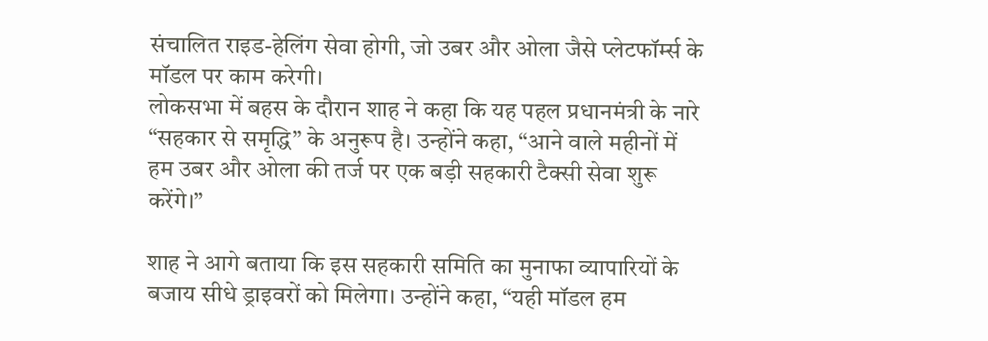संचालित राइड-हेलिंग सेवा होगी, जो उबर और ओला जैसे प्लेटफॉर्म्स के मॉडल पर काम करेगी।
लोकसभा में बहस के दौरान शाह ने कहा कि यह पहल प्रधानमंत्री के नारे “सहकार से समृद्धि” के अनुरूप है। उन्होंने कहा, “आने वाले महीनों में हम उबर और ओला की तर्ज पर एक बड़ी सहकारी टैक्सी सेवा शुरू करेंगे।”

शाह ने आगे बताया कि इस सहकारी समिति का मुनाफा व्यापारियों के बजाय सीधे ड्राइवरों को मिलेगा। उन्होंने कहा, “यही मॉडल हम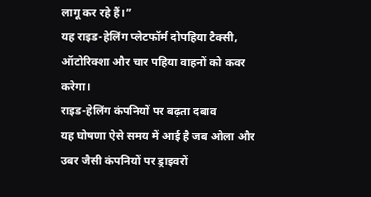लागू कर रहे हैं।”
यह राइड-हेलिंग प्लेटफॉर्म दोपहिया टैक्सी, ऑटोरिक्शा और चार पहिया वाहनों को कवर करेगा।
राइड-हेलिंग कंपनियों पर बढ़ता दबाव
यह घोषणा ऐसे समय में आई है जब ओला और उबर जैसी कंपनियों पर ड्राइवरों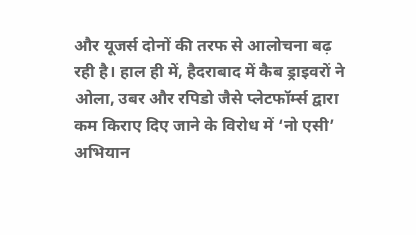और यूजर्स दोनों की तरफ से आलोचना बढ़ रही है। हाल ही में, हैदराबाद में कैब ड्राइवरों ने ओला, उबर और रपिडो जैसे प्लेटफॉर्म्स द्वारा कम किराए दिए जाने के विरोध में ‘नो एसी’ अभियान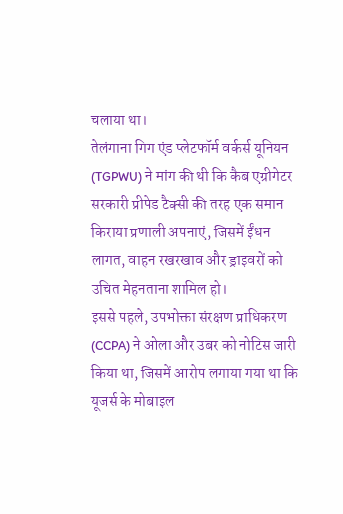चलाया था।
तेलंगाना गिग एंड प्लेटफॉर्म वर्कर्स यूनियन (TGPWU) ने मांग की थी कि कैब एग्रीगेटर सरकारी प्रीपेड टैक्सी की तरह एक समान किराया प्रणाली अपनाएं, जिसमें ईंधन लागत, वाहन रखरखाव और ड्राइवरों को उचित मेहनताना शामिल हो।
इससे पहले, उपभोक्ता संरक्षण प्राधिकरण (CCPA) ने ओला और उबर को नोटिस जारी किया था, जिसमें आरोप लगाया गया था कि यूजर्स के मोबाइल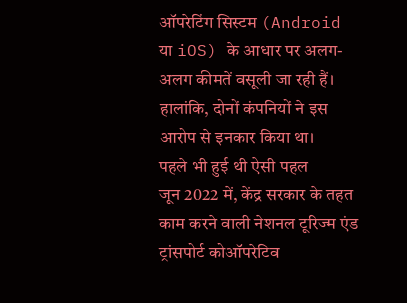ऑपरेटिंग सिस्टम (Android या iOS) के आधार पर अलग-अलग कीमतें वसूली जा रही हैं। हालांकि, दोनों कंपनियों ने इस आरोप से इनकार किया था।
पहले भी हुई थी ऐसी पहल
जून 2022 में, केंद्र सरकार के तहत काम करने वाली नेशनल टूरिज्म एंड ट्रांसपोर्ट कोऑपरेटिव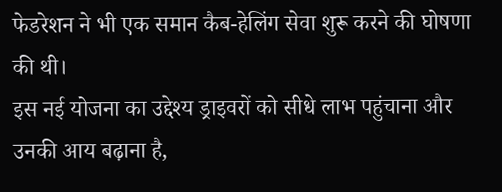फेडरेशन ने भी एक समान कैब-हेलिंग सेवा शुरू करने की घोषणा की थी।
इस नई योजना का उद्देश्य ड्राइवरों को सीधे लाभ पहुंचाना और उनकी आय बढ़ाना है,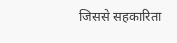जिससे सहकारिता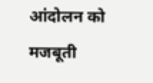आंदोलन को मजबूती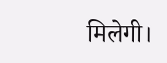मिलेगी।